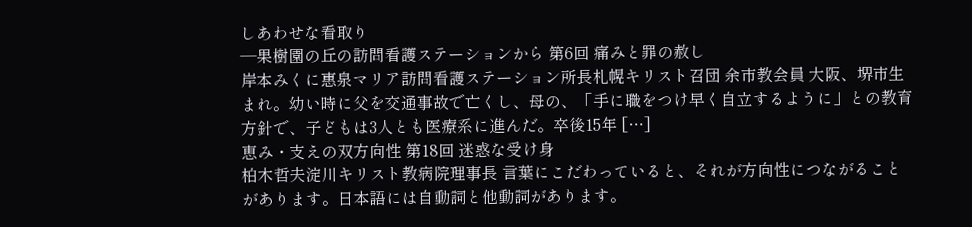しあわせな看取り
―果樹園の丘の訪問看護ステーションから 第6回 痛みと罪の赦し
岸本みくに惠泉マリア訪問看護ステーション所長札幌キリスト召団 余市教会員 大阪、堺市生まれ。幼い時に父を交通事故で亡くし、母の、「手に職をつけ早く自立するように」との教育方針で、子どもは3人とも医療系に進んだ。卒後15年 […]
恵み・支えの双方向性 第18回 迷惑な受け身
柏木哲夫淀川キリスト教病院理事長 言葉にこだわっていると、それが方向性につながることがあります。日本語には自動詞と他動詞があります。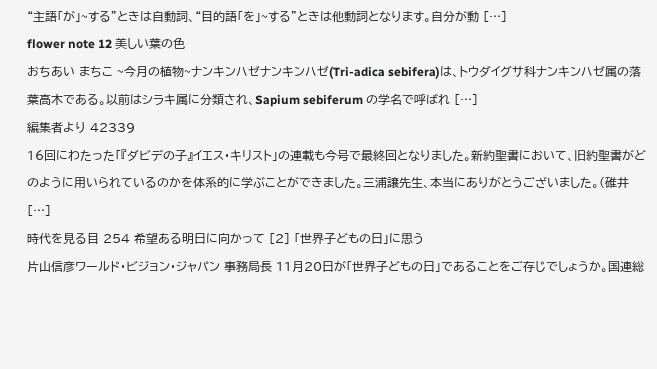“主語「が」~する”ときは自動詞、“目的語「を」~する”ときは他動詞となります。自分が動 […]
flower note 12 美しい葉の色
おちあい まちこ ~今月の植物~ナンキンハゼナンキンハゼ(Tri-adica sebifera)は、トウダイグサ科ナンキンハゼ属の落葉高木である。以前はシラキ属に分類され、Sapium sebiferum の学名で呼ばれ […]
編集者より 42339
16回にわたった「『ダビデの子』イエス・キリスト」の連載も今号で最終回となりました。新約聖書において、旧約聖書がどのように用いられているのかを体系的に学ぶことができました。三浦譲先生、本当にありがとうございました。(碓井 […]
時代を見る目 254 希望ある明日に向かって [2] 「世界子どもの日」に思う
片山信彦ワールド・ビジョン・ジャパン 事務局長 11月20日が「世界子どもの日」であることをご存じでしょうか。国連総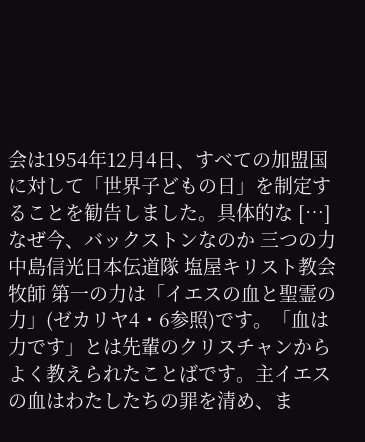会は1954年12月4日、すべての加盟国に対して「世界子どもの日」を制定することを勧告しました。具体的な […]
なぜ今、バックストンなのか 三つの力
中島信光日本伝道隊 塩屋キリスト教会牧師 第一の力は「イエスの血と聖霊の力」(ゼカリヤ4・6参照)です。「血は力です」とは先輩のクリスチャンからよく教えられたことばです。主イエスの血はわたしたちの罪を清め、ま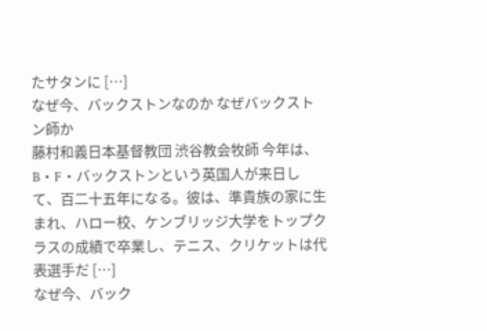たサタンに […]
なぜ今、バックストンなのか なぜバックストン師か
藤村和義日本基督教団 渋谷教会牧師 今年は、B・F・バックストンという英国人が来日して、百二十五年になる。彼は、準貴族の家に生まれ、ハロー校、ケンブリッジ大学をトップクラスの成績で卒業し、テニス、クリケットは代表選手だ […]
なぜ今、バック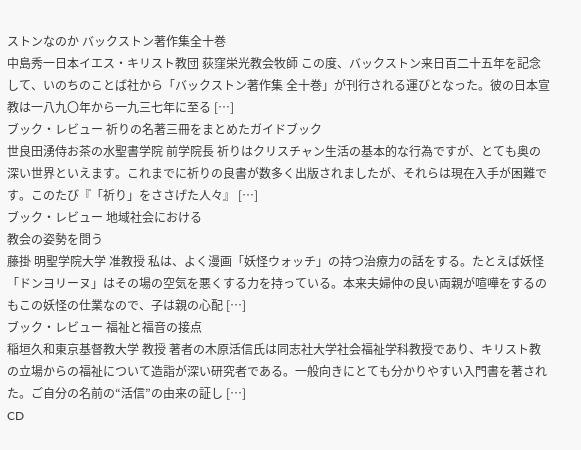ストンなのか バックストン著作集全十巻
中島秀一日本イエス・キリスト教団 荻窪栄光教会牧師 この度、バックストン来日百二十五年を記念して、いのちのことば社から「バックストン著作集 全十巻」が刊行される運びとなった。彼の日本宣教は一八九〇年から一九三七年に至る […]
ブック・レビュー 祈りの名著三冊をまとめたガイドブック
世良田湧侍お茶の水聖書学院 前学院長 祈りはクリスチャン生活の基本的な行為ですが、とても奥の深い世界といえます。これまでに祈りの良書が数多く出版されましたが、それらは現在入手が困難です。このたび『「祈り」をささげた人々』 […]
ブック・レビュー 地域社会における
教会の姿勢を問う
藤掛 明聖学院大学 准教授 私は、よく漫画「妖怪ウォッチ」の持つ治療力の話をする。たとえば妖怪「ドンヨリーヌ」はその場の空気を悪くする力を持っている。本来夫婦仲の良い両親が喧嘩をするのもこの妖怪の仕業なので、子は親の心配 […]
ブック・レビュー 福祉と福音の接点
稲垣久和東京基督教大学 教授 著者の木原活信氏は同志社大学社会福祉学科教授であり、キリスト教の立場からの福祉について造詣が深い研究者である。一般向きにとても分かりやすい入門書を著された。ご自分の名前の“活信”の由来の証し […]
CD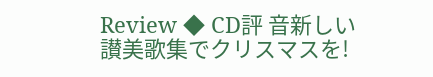Review ◆ CD評 音新しい讃美歌集でクリスマスを!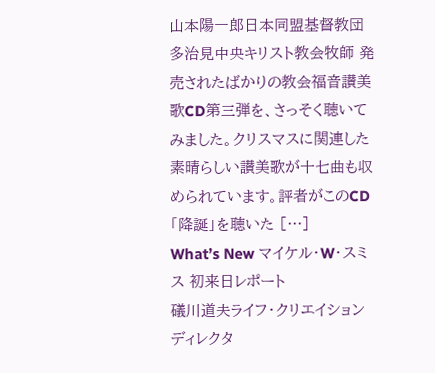山本陽一郎日本同盟基督教団 多治見中央キリスト教会牧師 発売されたばかりの教会福音讃美歌CD第三弾を、さっそく聴いてみました。クリスマスに関連した素晴らしい讃美歌が十七曲も収められています。評者がこのCD「降誕」を聴いた […]
What’s New マイケル・W・スミス 初来日レポート
礒川道夫ライフ・クリエイション ディレクタ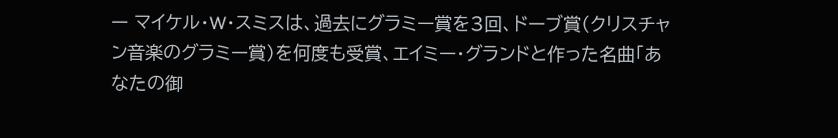ー マイケル・W・スミスは、過去にグラミー賞を3回、ドーブ賞(クリスチャン音楽のグラミー賞)を何度も受賞、エイミー・グランドと作った名曲「あなたの御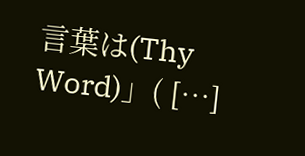言葉は(Thy Word)」( […]